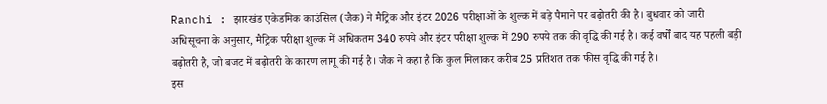Ranchi : झारखंड एकेडमिक काउंसिल (जैक) ने मैट्रिक और इंटर 2026 परीक्षाओं के शुल्क में बड़े पैमाने पर बढ़ोतरी की है। बुधवार को जारी अधिसूचना के अनुसार, मैट्रिक परीक्षा शुल्क में अधिकतम 340 रुपये और इंटर परीक्षा शुल्क में 290 रुपये तक की वृद्धि की गई है। कई वर्षों बाद यह पहली बड़ी बढ़ोतरी है, जो बजट में बढ़ोतरी के कारण लागू की गई है। जैक ने कहा है कि कुल मिलाकर करीब 25 प्रतिशत तक फीस वृद्धि की गई है।
इस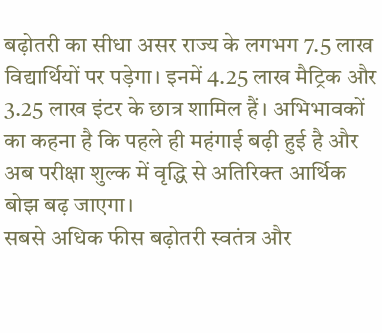बढ़ोतरी का सीधा असर राज्य के लगभग 7.5 लाख विद्यार्थियों पर पड़ेगा। इनमें 4.25 लाख मैट्रिक और 3.25 लाख इंटर के छात्र शामिल हैं। अभिभावकों का कहना है कि पहले ही महंगाई बढ़ी हुई है और अब परीक्षा शुल्क में वृद्धि से अतिरिक्त आर्थिक बोझ बढ़ जाएगा।
सबसे अधिक फीस बढ़ोतरी स्वतंत्र और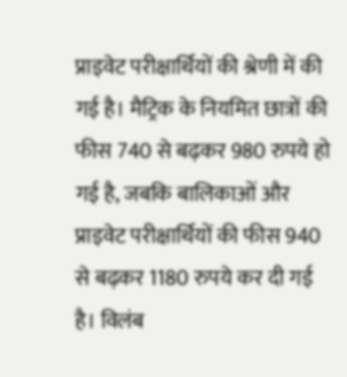प्राइवेट परीक्षार्थियों की श्रेणी में की गई है। मैट्रिक के नियमित छात्रों की फीस 740 से बढ़कर 980 रुपये हो गई है, जबकि बालिकाओं और प्राइवेट परीक्षार्थियों की फीस 940 से बढ़कर 1180 रुपये कर दी गई है। विलंब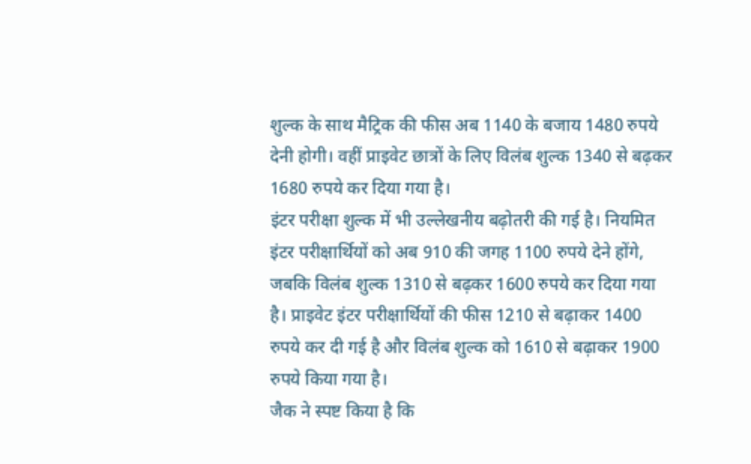शुल्क के साथ मैट्रिक की फीस अब 1140 के बजाय 1480 रुपये देनी होगी। वहीं प्राइवेट छात्रों के लिए विलंब शुल्क 1340 से बढ़कर 1680 रुपये कर दिया गया है।
इंटर परीक्षा शुल्क में भी उल्लेखनीय बढ़ोतरी की गई है। नियमित इंटर परीक्षार्थियों को अब 910 की जगह 1100 रुपये देने होंगे, जबकि विलंब शुल्क 1310 से बढ़कर 1600 रुपये कर दिया गया है। प्राइवेट इंटर परीक्षार्थियों की फीस 1210 से बढ़ाकर 1400 रुपये कर दी गई है और विलंब शुल्क को 1610 से बढ़ाकर 1900 रुपये किया गया है।
जैक ने स्पष्ट किया है कि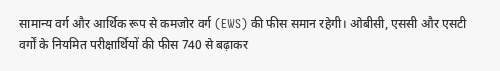सामान्य वर्ग और आर्थिक रूप से कमजोर वर्ग (EWS) की फीस समान रहेगी। ओबीसी, एससी और एसटी वर्गों के नियमित परीक्षार्थियों की फीस 740 से बढ़ाकर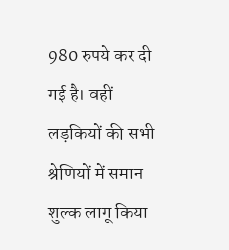980 रुपये कर दी गई है। वहीं लड़कियों की सभी श्रेणियों में समान शुल्क लागू किया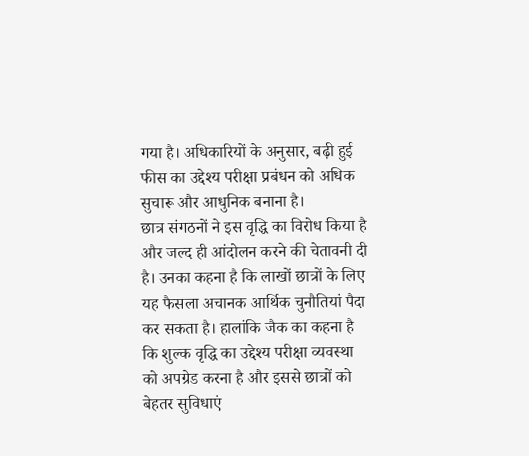गया है। अधिकारियों के अनुसार, बढ़ी हुई फीस का उद्देश्य परीक्षा प्रबंधन को अधिक सुचारू और आधुनिक बनाना है।
छात्र संगठनों ने इस वृद्धि का विरोध किया है और जल्द ही आंदोलन करने की चेतावनी दी है। उनका कहना है कि लाखों छात्रों के लिए यह फैसला अचानक आर्थिक चुनौतियां पैदा कर सकता है। हालांकि जैक का कहना है कि शुल्क वृद्धि का उद्देश्य परीक्षा व्यवस्था को अपग्रेड करना है और इससे छात्रों को बेहतर सुविधाएं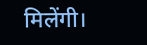मिलेंगी।